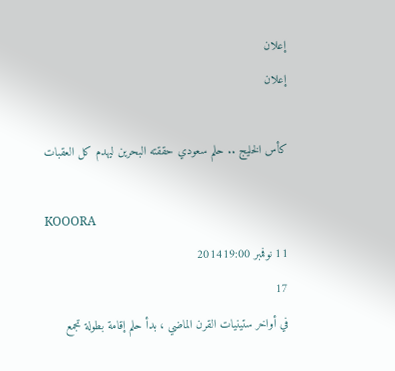إعلان
إعلان

كأس الخليج .. حلم سعودي حققته البحرين ليهدم كل العقبات

KOOORA
11 نوفمبر 201419:00
17
في أواخر ستينيات القرن الماضي ، بدأ حلم إقامة بطولة تجمع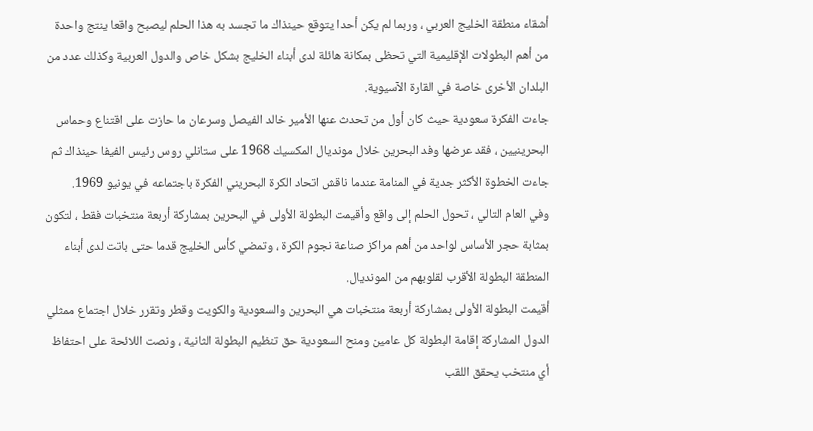أشقاء منطقة الخليج العربي ، وربما لم يكن أحدا يتوقع حينذاك ما تجسد به هذا الحلم ليصبح واقعا ينتج واحدة من أهم البطولات الإقليمية التي تحظى بمكانة هائلة لدى أبناء الخليج بشكل خاص والدول العربية وكذلك عدد من البلدان الأخرى خاصة في القارة الآسيوية.
جاءت الفكرة سعودية حيث كان أول من تحدث عنها الأمير خالد الفيصل وسرعان ما حازت على اقتناع وحماس البحرينيين ، فقد عرضها وفد البحرين خلال مونديال المكسيك 1968 على ستانلي روس رئيس الفيفا حينذاك ثم جاءت الخطوة الأكثر جدية في المنامة عندما ناقش اتحاد الكرة البحريني الفكرة باجتماعه في يونيو 1969.
وفي العام التالي ، تحول الحلم إلى واقع وأقيمت البطولة الأولى في البحرين بمشاركة أربعة منتخبات فقط ، لتكون بمثابة حجر الأساس لواحد من أهم مراكز صناعة نجوم الكرة ، وتمضي كأس الخليج قدما حتى باتت لدى أبناء المنطقة البطولة الأقرب لقلوبهم من المونديال.
أقيمت البطولة الأولى بمشاركة أربعة منتخبات هي البحرين والسعودية والكويت وقطر وتقرر خلال اجتماع ممثلي الدول المشاركة إقامة البطولة كل عامين ومنح السعودية حق تنظيم البطولة الثانية ، ونصت اللائحة على احتفاظ أي منتخب يحقق اللقب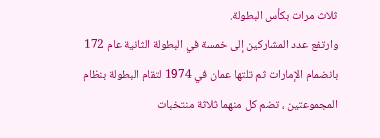ثلاث مرات بكأس البطولة.
وارتفع عدد المشاركين إلى خمسة في البطولة الثانية عام 172 بانضمام الإمارات ثم تلتها عمان في 1974 لتقام البطولة بنظام المجموعتين ، تضم كل منهما ثلاثة منتخبات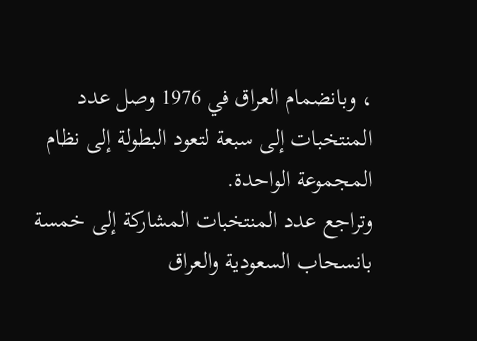، وبانضمام العراق في 1976 وصل عدد المنتخبات إلى سبعة لتعود البطولة إلى نظام المجموعة الواحدة.
وتراجع عدد المنتخبات المشاركة إلى خمسة بانسحاب السعودية والعراق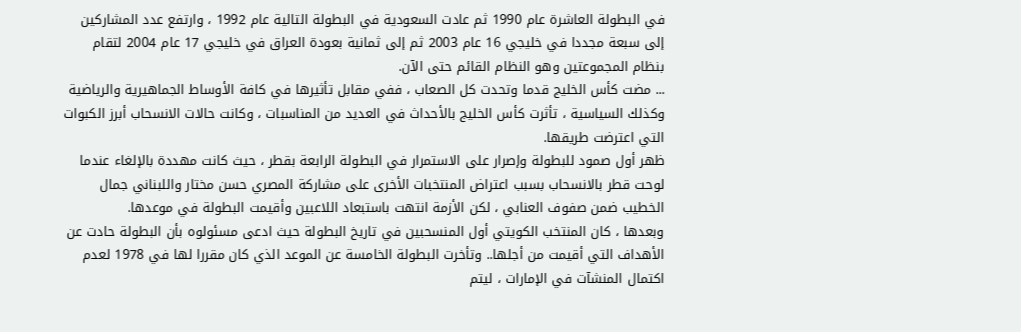في البطولة العاشرة عام 1990 ثم عادت السعودية في البطولة التالية عام 1992 ، وارتفع عدد المشاركين إلى سبعة مجددا في خليجي 16 عام 2003 ثم إلى ثمانية بعودة العراق في خليجي 17 عام 2004 لتقام بنظام المجموعتين وهو النظام القائم حتى الآن.
... مضت كأس الخليج قدما وتحدت كل الصعاب ، ففي مقابل تأثيرها في كافة الأوساط الجماهيرية والرياضية وكذلك السياسية ، تأثرت كأس الخليج بالأحداث في العديد من المناسبات ، وكانت حالات الانسحاب أبرز الكبوات التي اعترضت طريقها.
ظهر أول صمود للبطولة وإصرار على الاستمرار في البطولة الرابعة بقطر ، حيث كانت مهددة بالإلغاء عندما لوحت قطر بالانسحاب بسبب اعتراض المنتخبات الأخرى على مشاركة المصري حسن مختار واللبناني جمال الخطيب ضمن صفوف العنابي ، لكن الأزمة انتهت باستبعاد اللاعبين وأقيمت البطولة في موعدها.
وبعدها ، كان المنتخب الكويتي أول المنسحبين في تاريخ البطولة حيث ادعى مسئولوه بأن البطولة حادت عن الأهداف التي أقيمت من أجلها.. وتأخرت البطولة الخامسة عن الموعد الذي كان مقررا لها في 1978 لعدم اكتمال المنشآت في الإمارات ، ليتم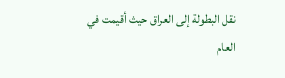نقل البطولة إلى العراق حيث أقيمت في العام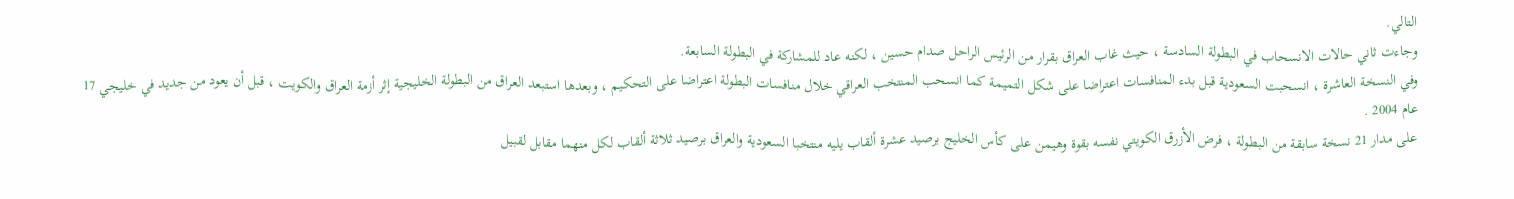التالي.
وجاءت ثاني حالات الانسحاب في البطولة السادسة ، حيث غاب العراق بقرار من الرئيس الراحل صدام حسين ، لكنه عاد للمشاركة في البطولة السابعة.
وفي النسخة العاشرة ، انسحبت السعودية قبل بدء المنافسات اعتراضا على شكل التميمة كما انسحب المنتخب العراقي خلال منافسات البطولة اعتراضا على التحكيم ، وبعدها استبعد العراق من البطولة الخليجية إثر أزمة العراق والكويت ، قبل أن يعود من جديد في خليجي 17 عام 2004 .
على مدار 21 نسخة سابقة من البطولة ، فرض الأزرق الكويتي نفسه بقوة وهيمن على كأس الخليج برصيد عشرة ألقاب يليه منتخبا السعودية والعراق برصيد ثلاثة ألقاب لكل منهما مقابل لقبيل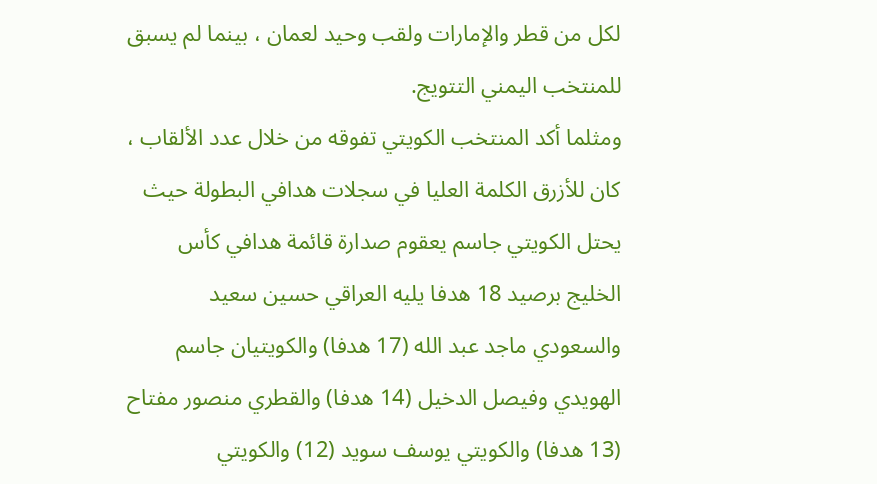لكل من قطر والإمارات ولقب وحيد لعمان ، بينما لم يسبق للمنتخب اليمني التتويج.
ومثلما أكد المنتخب الكويتي تفوقه من خلال عدد الألقاب ، كان للأزرق الكلمة العليا في سجلات هدافي البطولة حيث يحتل الكويتي جاسم يعقوم صدارة قائمة هدافي كأس الخليج برصيد 18 هدفا يليه العراقي حسين سعيد والسعودي ماجد عبد الله (17 هدفا) والكويتيان جاسم الهويدي وفيصل الدخيل (14 هدفا) والقطري منصور مفتاح (13 هدفا) والكويتي يوسف سويد (12) والكويتي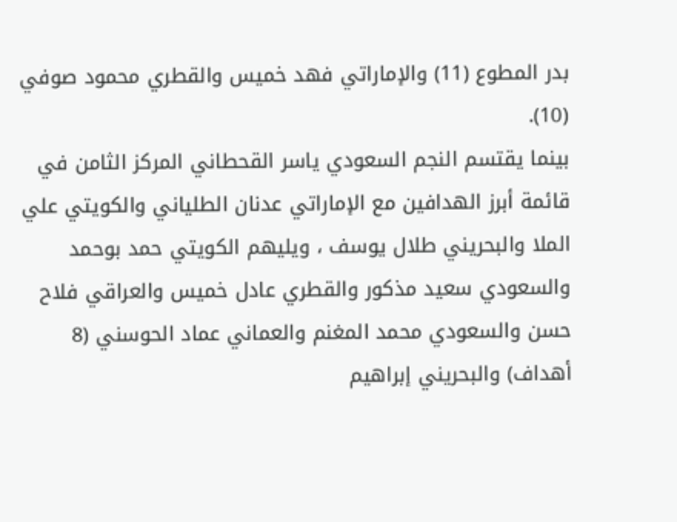بدر المطوع (11) والإماراتي فهد خميس والقطري محمود صوفي (10).
بينما يقتسم النجم السعودي ياسر القحطاني المركز الثامن في قائمة أبرز الهدافين مع الإماراتي عدنان الطلياني والكويتي علي الملا والبحريني طلال يوسف ، ويليهم الكويتي حمد بوحمد والسعودي سعيد مذكور والقطري عادل خميس والعراقي فلاح حسن والسعودي محمد المغنم والعماني عماد الحوسني (8 أهداف) والبحريني إبراهيم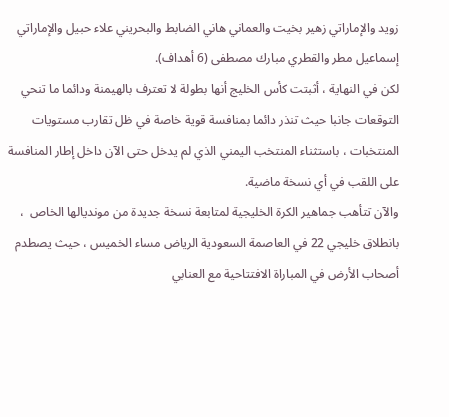زويد والإماراتي زهير بخيت والعماني هاني الضابط والبحريني علاء حبيل والإماراتي إسماعيل مطر والقطري مبارك مصطفى (6 أهداف).
لكن في النهاية ، أثبتت كأس الخليج أنها بطولة لا تعترف بالهيمنة ودائما ما تنحي التوقعات جانبا حيث تنذر دائما بمنافسة قوية خاصة في ظل تقارب مستويات المنتخبات ، باستثناء المنتخب اليمني الذي لم يدخل حتى الآن داخل إطار المنافسة على اللقب في أي نسخة ماضية.
والآن تتأهب جماهير الكرة الخليجية لمتابعة نسخة جديدة من مونديالها الخاص  ، بانطلاق خليجي 22 في العاصمة السعودية الرياض مساء الخميس ، حيث يصطدم أصحاب الأرض في المباراة الافتتاحية مع العنابي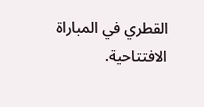القطري في المباراة الافتتاحية.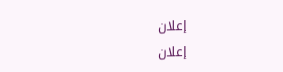إعلان
إعلان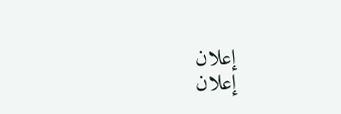إعلان
إعلان